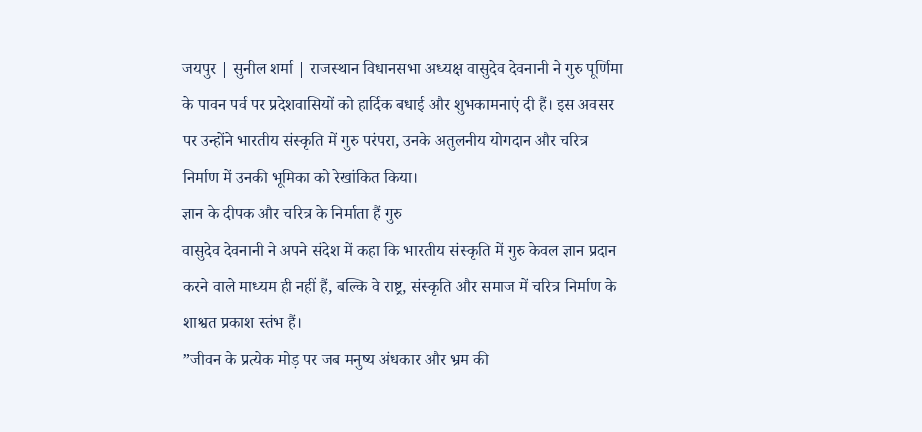जयपुर | सुनील शर्मा | राजस्थान विधानसभा अध्यक्ष वासुदेव देवनानी ने गुरु पूर्णिमा के पावन पर्व पर प्रदेशवासियों को हार्दिक बधाई और शुभकामनाएं दी हैं। इस अवसर पर उन्होंने भारतीय संस्कृति में गुरु परंपरा, उनके अतुलनीय योगदान और चरित्र निर्माण में उनकी भूमिका को रेखांकित किया।
ज्ञान के दीपक और चरित्र के निर्माता हैं गुरु
वासुदेव देवनानी ने अपने संदेश में कहा कि भारतीय संस्कृति में गुरु केवल ज्ञान प्रदान करने वाले माध्यम ही नहीं हैं, बल्कि वे राष्ट्र, संस्कृति और समाज में चरित्र निर्माण के शाश्वत प्रकाश स्तंभ हैं।
”जीवन के प्रत्येक मोड़ पर जब मनुष्य अंधकार और भ्रम की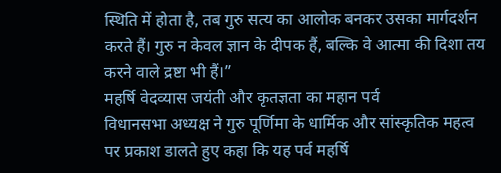स्थिति में होता है, तब गुरु सत्य का आलोक बनकर उसका मार्गदर्शन करते हैं। गुरु न केवल ज्ञान के दीपक हैं, बल्कि वे आत्मा की दिशा तय करने वाले द्रष्टा भी हैं।”
महर्षि वेदव्यास जयंती और कृतज्ञता का महान पर्व
विधानसभा अध्यक्ष ने गुरु पूर्णिमा के धार्मिक और सांस्कृतिक महत्व पर प्रकाश डालते हुए कहा कि यह पर्व महर्षि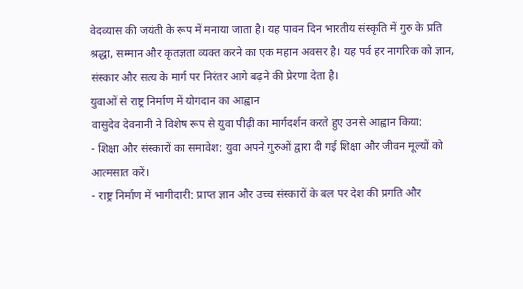वेदव्यास की जयंती के रूप में मनाया जाता है। यह पावन दिन भारतीय संस्कृति में गुरु के प्रति श्रद्धा, सम्मान और कृतज्ञता व्यक्त करने का एक महान अवसर है। यह पर्व हर नागरिक को ज्ञान, संस्कार और सत्य के मार्ग पर निरंतर आगे बढ़ने की प्रेरणा देता है।
युवाओं से राष्ट्र निर्माण में योगदान का आह्वान
वासुदेव देवनानी ने विशेष रूप से युवा पीढ़ी का मार्गदर्शन करते हुए उनसे आह्वान किया:
- शिक्षा और संस्कारों का समावेश: युवा अपने गुरुओं द्वारा दी गई शिक्षा और जीवन मूल्यों को आत्मसात करें।
- राष्ट्र निर्माण में भागीदारी: प्राप्त ज्ञान और उच्च संस्कारों के बल पर देश की प्रगति और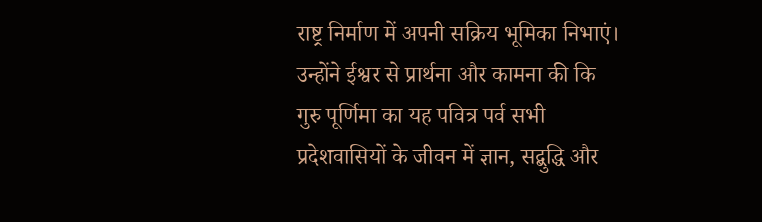राष्ट्र निर्माण में अपनी सक्रिय भूमिका निभाएं।
उन्होंने ईश्वर से प्रार्थना और कामना की कि गुरु पूर्णिमा का यह पवित्र पर्व सभी प्रदेशवासियों के जीवन में ज्ञान, सद्बुद्धि और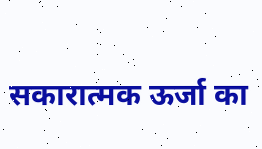सकारात्मक ऊर्जा का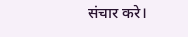संचार करे।